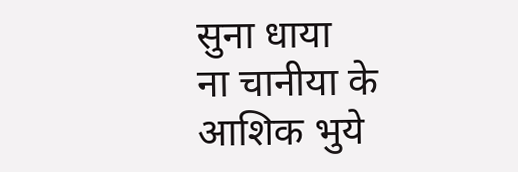सुना धाया
ना चानीया के आशिक भुये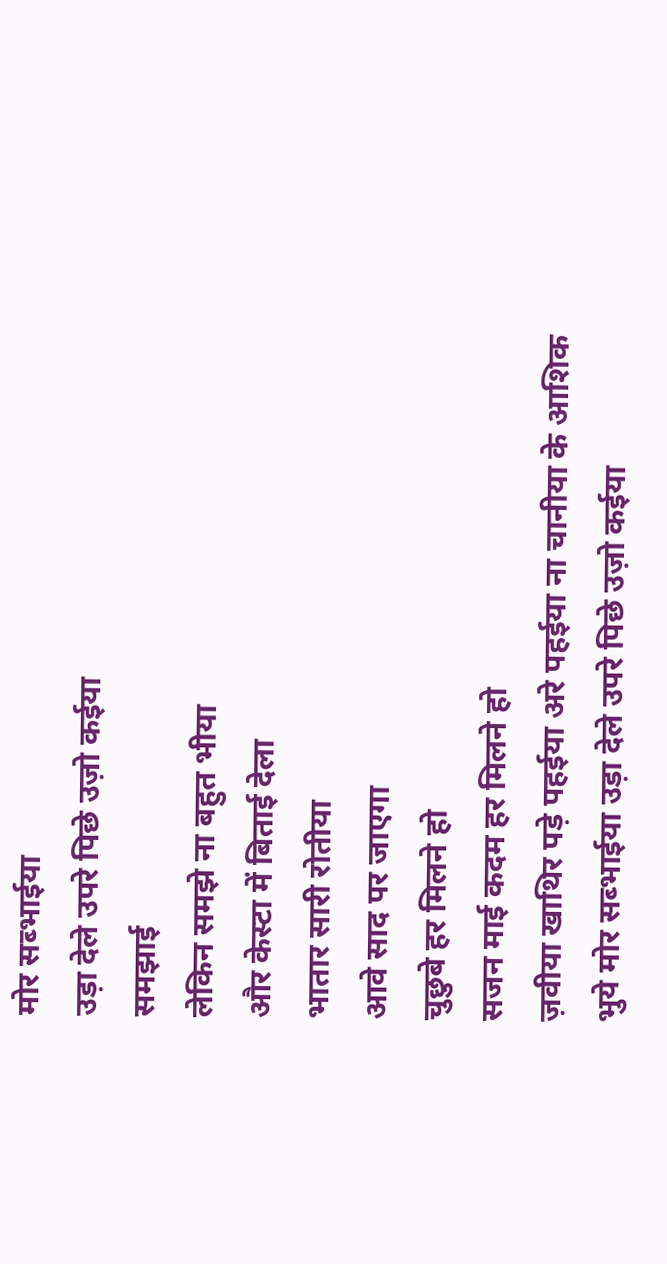मोर सब्भाईया
उड़ा देले उपरे पिछे उज़ो कईया
समझाई
लेकिन समझे ना बहुत भीया
और केस्टा में बिताई देला
भातार सारी रोतीया
आवे साद पर जाएगा
चुछुबे हर मिलने हो
सजन माई कदम हर मिलने हो
ज़वीया खाथिर पड़े पहईया अरे पहईया ना चानीया के आशिक
भुये मोर सब्भाईया उड़ा देले उपरे पिछे उज़ो कईया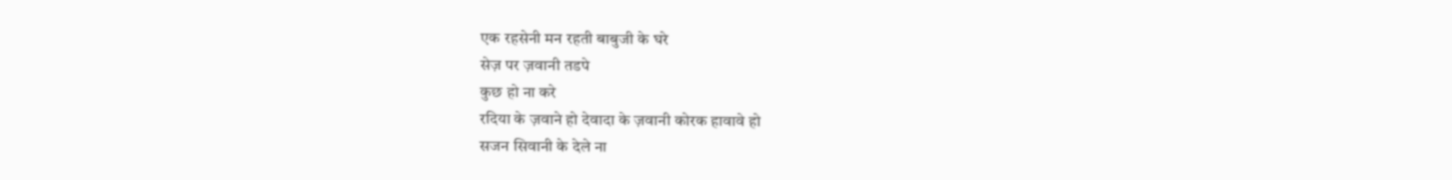एक रहसेनी मन रहती बाबुजी के घरे
सेज़ पर ज़वानी तडपे
कुछ हो ना करे
रदिया के ज़वाने हो देवादा के ज़वानी कोरक हावावे हो
सजन सिवानी के देले ना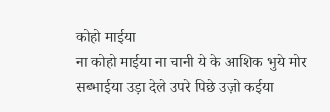कोहो माईया
ना कोहो माईया ना चानी ये के आशिक भुये मोर
सब्भाईया उड़ा देले उपरे पिछे उज़ो कईया